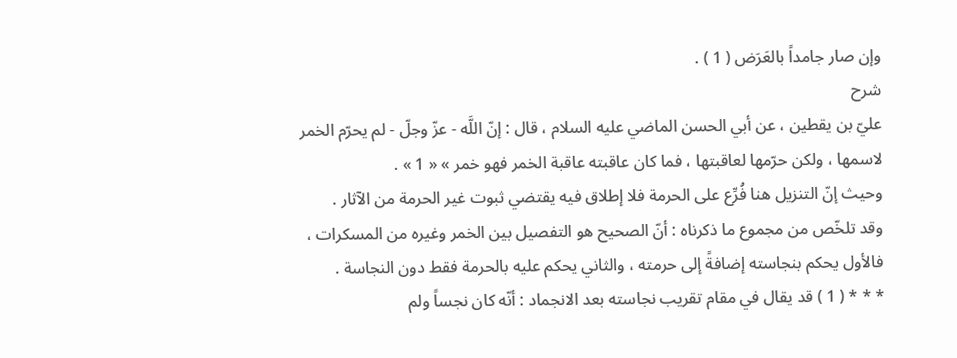وإن صار جامداً بالعَرَض ( 1 ) .
شرح
عليّ بن يقطين ، عن أبي الحسن الماضي عليه السلام ، قال : إنّ اللَّه - عزّ وجلّ - لم يحرّم الخمر لاسمها ، ولكن حرّمها لعاقبتها ، فما كان عاقبته عاقبة الخمر فهو خمر » « 1 » .
وحيث إنّ التنزيل هنا فُرِّع على الحرمة فلا إطلاق فيه يقتضي ثبوت غير الحرمة من الآثار .
وقد تلخّص من مجموع ما ذكرناه : أنّ الصحيح هو التفصيل بين الخمر وغيره من المسكرات ، فالأول يحكم بنجاسته إضافةً إلى حرمته ، والثاني يحكم عليه بالحرمة فقط دون النجاسة .
* * * ( 1 ) قد يقال في مقام تقريب نجاسته بعد الانجماد : أنّه كان نجساً ولم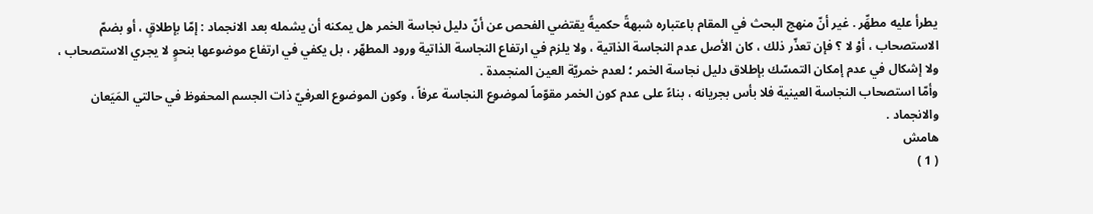يطرأ عليه مطهِّر . غير أنّ منهج البحث في المقام باعتباره شبهةً حكميةً يقتضي الفحص عن أنّ دليل نجاسة الخمر هل يمكنه أن يشمله بعد الانجماد : إمّا بإطلاقٍ ، أو بضمّ الاستصحاب ، أوْ لا ؟ فإن تعذّر ذلك ، كان الأصل عدم النجاسة الذاتية ، ولا يلزم في ارتفاع النجاسة الذاتية ورود المطهّر ، بل يكفي في ارتفاع موضوعها بنحوٍ لا يجري الاستصحاب ، ولا إشكال في عدم إمكان التمسّك بإطلاق دليل نجاسة الخمر ؛ لعدم خمريّة العين المنجمدة .
وأمّا استصحاب النجاسة العينية فلا بأس بجريانه ، بناءً على عدم كون الخمر مقوّماً لموضوع النجاسة عرفاً ، وكون الموضوع العرفيّ ذات الجسم المحفوظ في حالتي المَيَعان والانجماد .
هامش
( 1 )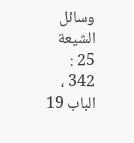وسائل الشيعة 25 : 342 ، الباب 19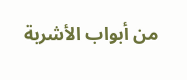من أبواب الأشربة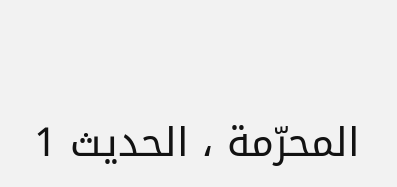المحرّمة ، الحديث 1